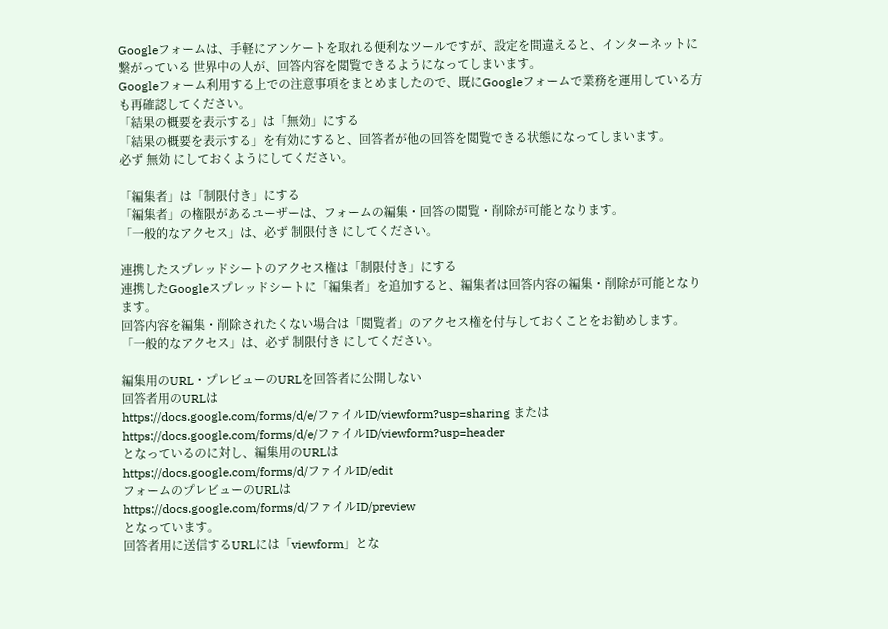Googleフォームは、手軽にアンケートを取れる便利なツールですが、設定を間違えると、インターネットに繋がっている 世界中の人が、回答内容を閲覧できるようになってしまいます。
Googleフォーム利用する上での注意事項をまとめましたので、既にGoogleフォームで業務を運用している方も再確認してください。
「結果の概要を表示する」は「無効」にする
「結果の概要を表示する」を有効にすると、回答者が他の回答を閲覧できる状態になってしまいます。
必ず 無効 にしておくようにしてください。

「編集者」は「制限付き」にする
「編集者」の権限があるユーザーは、フォームの編集・回答の閲覧・削除が可能となります。
「一般的なアクセス」は、必ず 制限付き にしてください。

連携したスプレッドシートのアクセス権は「制限付き」にする
連携したGoogleスプレッドシートに「編集者」を追加すると、編集者は回答内容の編集・削除が可能となります。
回答内容を編集・削除されたくない場合は「閲覧者」のアクセス権を付与しておくことをお勧めします。
「一般的なアクセス」は、必ず 制限付き にしてください。

編集用のURL・プレビューのURLを回答者に公開しない
回答者用のURLは
https://docs.google.com/forms/d/e/ファイルID/viewform?usp=sharing または
https://docs.google.com/forms/d/e/ファイルID/viewform?usp=header
となっているのに対し、編集用のURLは
https://docs.google.com/forms/d/ファイルID/edit
フォームのプレビューのURLは
https://docs.google.com/forms/d/ファイルID/preview
となっています。
回答者用に送信するURLには「viewform」とな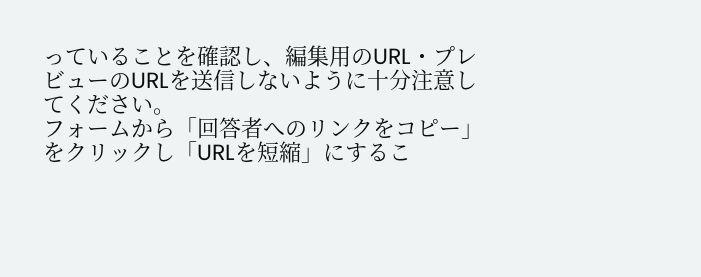っていることを確認し、編集用のURL・プレビューのURLを送信しないように十分注意してください。
フォームから「回答者へのリンクをコピー」をクリックし「URLを短縮」にするこ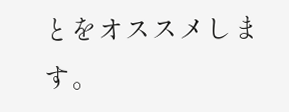とをオススメします。